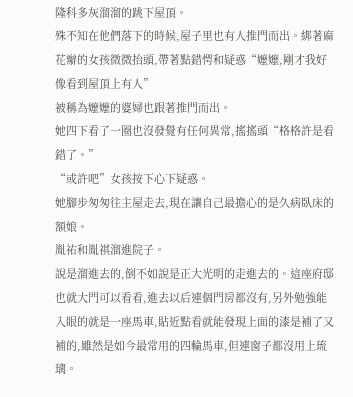隆科多灰溜溜的跳下屋頂。
殊不知在他們落下的時候,屋子里也有人推門而出。綁著麻花辮的女孩微微抬頭,帶著點錯愕和疑惑“嬤嬤,剛才我好像看到屋頂上有人”
被稱為嬤嬤的婆婦也跟著推門而出。
她四下看了一圈也沒發覺有任何異常,搖搖頭“格格許是看錯了。”
“或許吧”女孩按下心下疑惑。
她腳步匆匆往主屋走去,現在讓自己最擔心的是久病臥床的額娘。
胤祐和胤祺溜進院子。
說是溜進去的,倒不如說是正大光明的走進去的。這座府邸也就大門可以看看,進去以后連個門房都沒有,另外勉強能入眼的就是一座馬車,貼近點看就能發現上面的漆是補了又補的,雖然是如今最常用的四輪馬車,但連窗子都沒用上琉璃。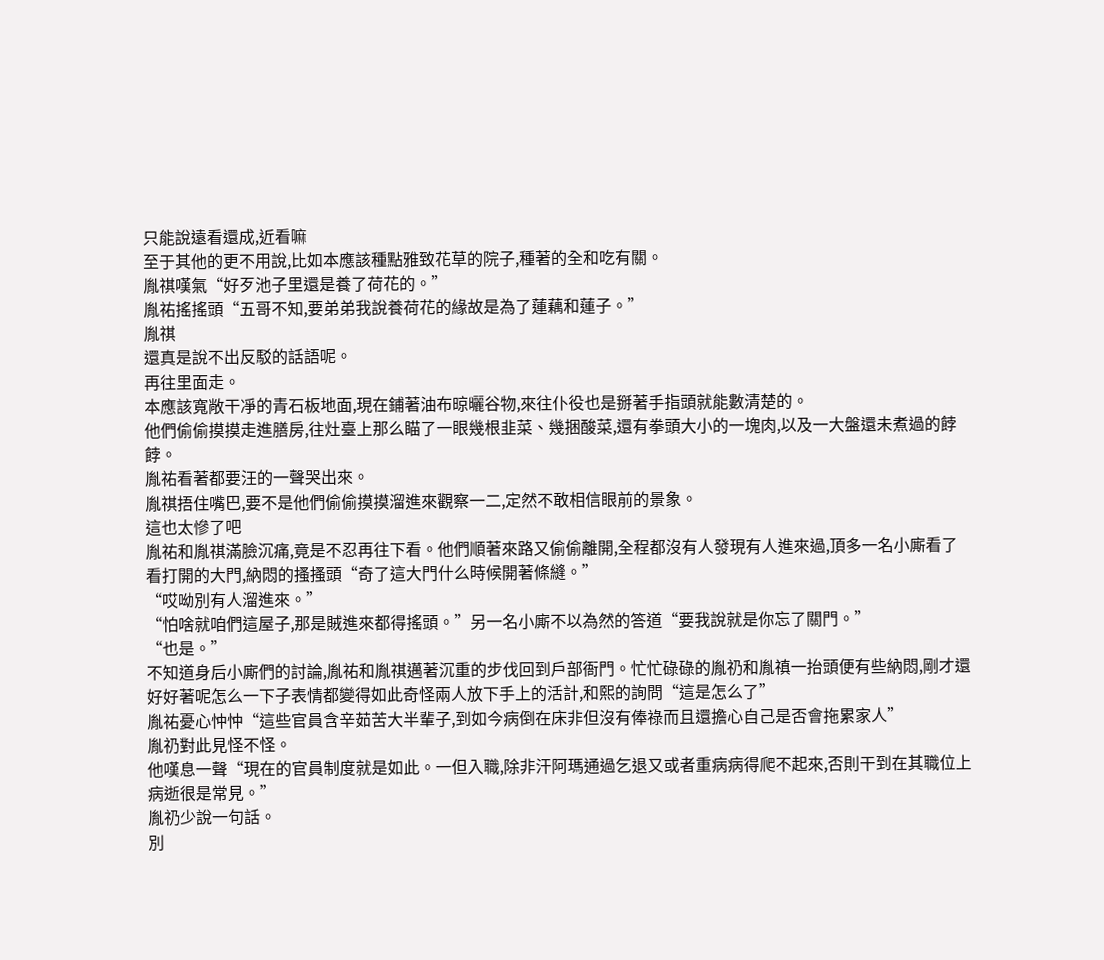只能說遠看還成,近看嘛
至于其他的更不用說,比如本應該種點雅致花草的院子,種著的全和吃有關。
胤祺嘆氣“好歹池子里還是養了荷花的。”
胤祐搖搖頭“五哥不知,要弟弟我說養荷花的緣故是為了蓮藕和蓮子。”
胤祺
還真是說不出反駁的話語呢。
再往里面走。
本應該寬敞干凈的青石板地面,現在鋪著油布晾曬谷物,來往仆役也是掰著手指頭就能數清楚的。
他們偷偷摸摸走進膳房,往灶臺上那么瞄了一眼幾根韭菜、幾捆酸菜,還有拳頭大小的一塊肉,以及一大盤還未煮過的餑餑。
胤祐看著都要汪的一聲哭出來。
胤祺捂住嘴巴,要不是他們偷偷摸摸溜進來觀察一二,定然不敢相信眼前的景象。
這也太慘了吧
胤祐和胤祺滿臉沉痛,竟是不忍再往下看。他們順著來路又偷偷離開,全程都沒有人發現有人進來過,頂多一名小廝看了看打開的大門,納悶的搔搔頭“奇了這大門什么時候開著條縫。”
“哎呦別有人溜進來。”
“怕啥就咱們這屋子,那是賊進來都得搖頭。”另一名小廝不以為然的答道“要我說就是你忘了關門。”
“也是。”
不知道身后小廝們的討論,胤祐和胤祺邁著沉重的步伐回到戶部衙門。忙忙碌碌的胤礽和胤禛一抬頭便有些納悶,剛才還好好著呢怎么一下子表情都變得如此奇怪兩人放下手上的活計,和熙的詢問“這是怎么了”
胤祐憂心忡忡“這些官員含辛茹苦大半輩子,到如今病倒在床非但沒有俸祿而且還擔心自己是否會拖累家人”
胤礽對此見怪不怪。
他嘆息一聲“現在的官員制度就是如此。一但入職,除非汗阿瑪通過乞退又或者重病病得爬不起來,否則干到在其職位上病逝很是常見。”
胤礽少說一句話。
別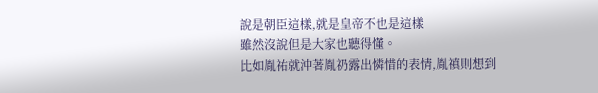說是朝臣這樣,就是皇帝不也是這樣
雖然沒說但是大家也聽得懂。
比如胤祐就沖著胤礽露出憐惜的表情,胤禛則想到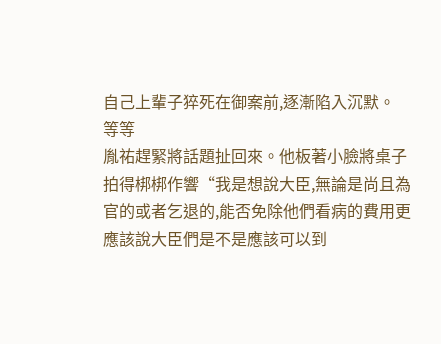自己上輩子猝死在御案前,逐漸陷入沉默。
等等
胤祐趕緊將話題扯回來。他板著小臉將桌子拍得梆梆作響“我是想說大臣,無論是尚且為官的或者乞退的,能否免除他們看病的費用更應該說大臣們是不是應該可以到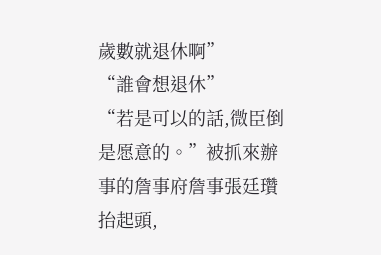歲數就退休啊”
“誰會想退休”
“若是可以的話,微臣倒是愿意的。”被抓來辦事的詹事府詹事張廷瓚抬起頭,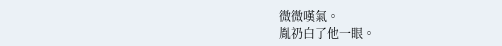微微嘆氣。
胤礽白了他一眼。